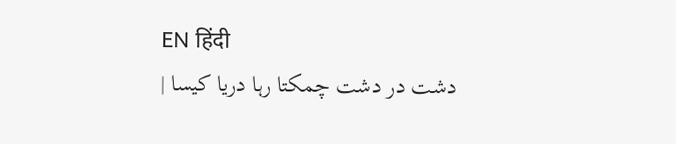EN हिंदी
دشت در دشت چمکتا رہا دریا کیسا |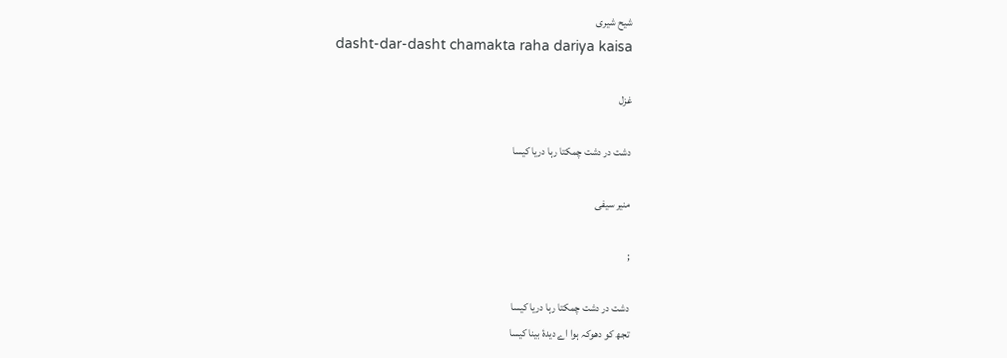شیح شیری
dasht-dar-dasht chamakta raha dariya kaisa

غزل

دشت در دشت چمکتا رہا دریا کیسا

منیر سیفی

;

دشت در دشت چمکتا رہا دریا کیسا
تجھ کو دھوکہ ہوا اے دیدۂ بینا کیسا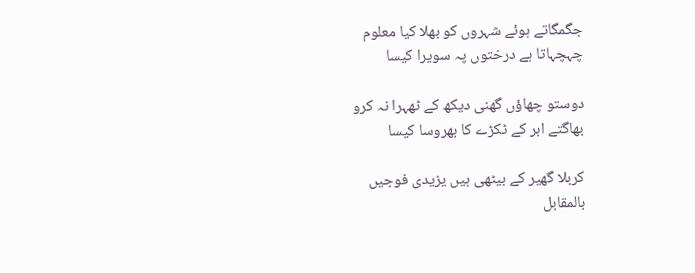جگمگاتے ہوئے شہروں کو بھلا کیا معلوم
چہچہاتا ہے درختوں پہ سویرا کیسا

دوستو چھاؤں گھنی دیکھ کے ٹھہرا نہ کرو
بھاگتے ابر کے ٹکڑے کا بھروسا کیسا

کربلا گھیر کے بیٹھی ہیں یزیدی فوجیں
بالمقابل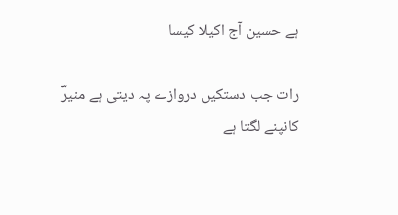ہے حسین آج اکیلا کیسا

رات جب دستکیں دروازے پہ دیتی ہے منیرؔ
کانپنے لگتا ہے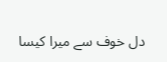دل خوف سے میرا کیسا